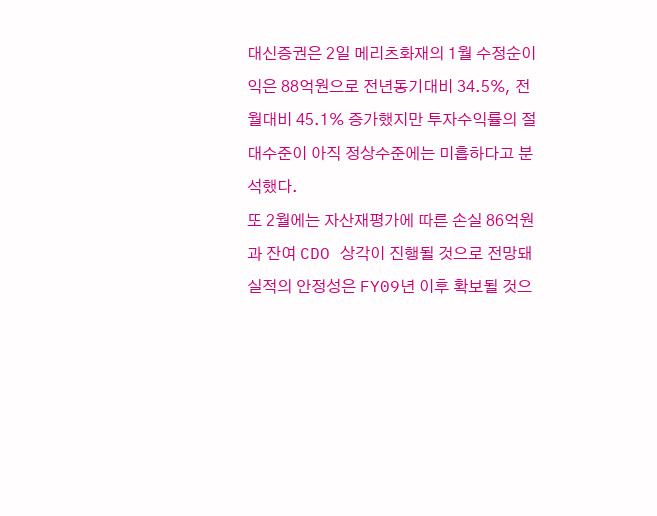대신증권은 2일 메리츠화재의 1월 수정순이익은 88억원으로 전년동기대비 34.5%, 전월대비 45.1% 증가했지만 투자수익률의 절대수준이 아직 정상수준에는 미흡하다고 분석했다.
또 2월에는 자산재평가에 따른 손실 86억원과 잔여 CDO 상각이 진행될 것으로 전망돼 실적의 안정성은 FY09년 이후 확보될 것으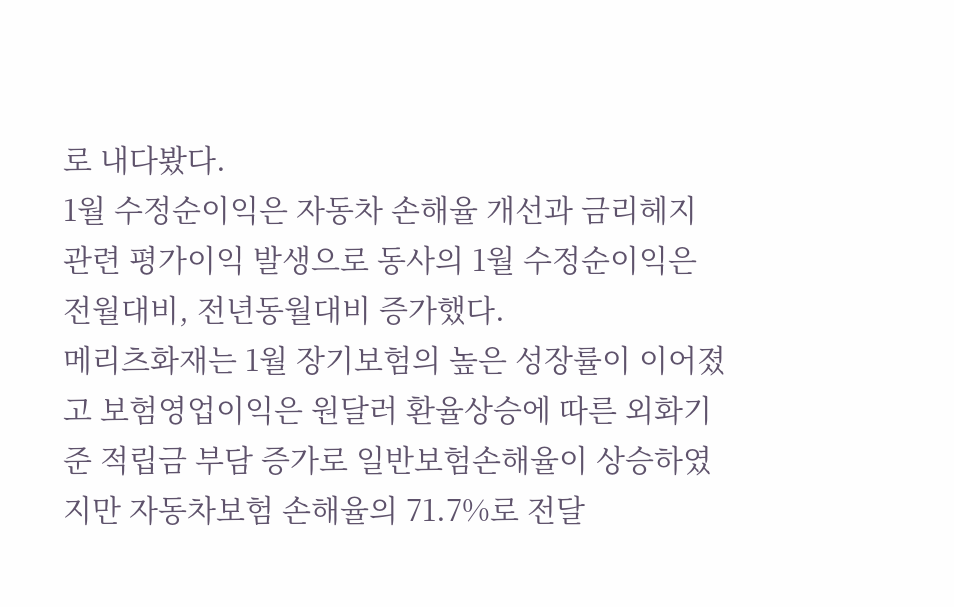로 내다봤다.
1월 수정순이익은 자동차 손해율 개선과 금리헤지 관련 평가이익 발생으로 동사의 1월 수정순이익은 전월대비, 전년동월대비 증가했다.
메리츠화재는 1월 장기보험의 높은 성장률이 이어졌고 보험영업이익은 원달러 환율상승에 따른 외화기준 적립금 부담 증가로 일반보험손해율이 상승하였지만 자동차보험 손해율의 71.7%로 전달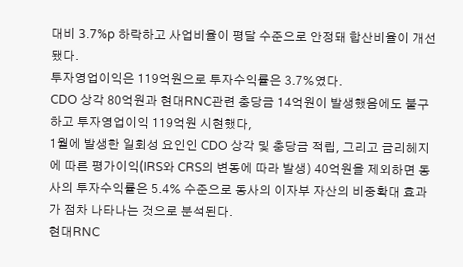대비 3.7%p 하락하고 사업비율이 평달 수준으로 안정돼 합산비율이 개선됐다.
투자영업이익은 119억원으로 투자수익률은 3.7%였다.
CDO 상각 80억원과 현대RNC관련 충당금 14억원이 발생했음에도 불구하고 투자영업이익 119억원 시현했다,
1월에 발생한 일회성 요인인 CDO 상각 및 충당금 적립, 그리고 금리헤지에 따른 평가이익(IRS와 CRS의 변동에 따라 발생) 40억원을 제외하면 동사의 투자수익률은 5.4% 수준으로 동사의 이자부 자산의 비중확대 효과가 점차 나타나는 것으로 분석된다.
현대RNC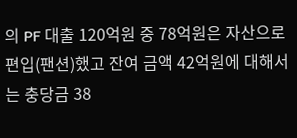의 PF 대출 120억원 중 78억원은 자산으로 편입(팬션)했고 잔여 금액 42억원에 대해서는 충당금 38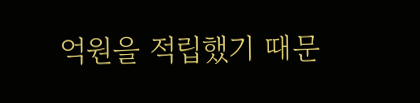억원을 적립했기 때문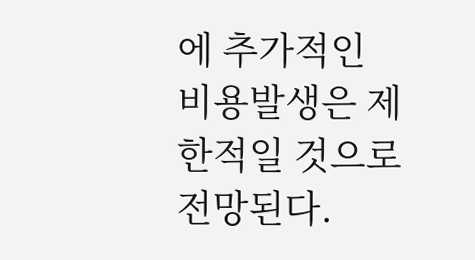에 추가적인 비용발생은 제한적일 것으로 전망된다.